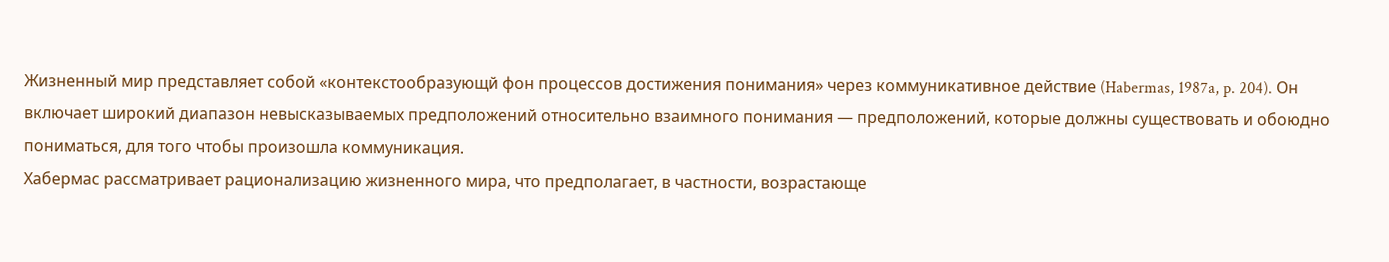Жизненный мир представляет собой «контекстообразующй фон процессов достижения понимания» через коммуникативное действие (Habermas, 1987a, p. 204). Он включает широкий диапазон невысказываемых предположений относительно взаимного понимания — предположений, которые должны существовать и обоюдно пониматься, для того чтобы произошла коммуникация.
Хабермас рассматривает рационализацию жизненного мира, что предполагает, в частности, возрастающе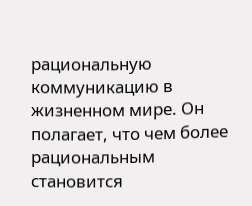рациональную коммуникацию в жизненном мире. Он полагает, что чем более рациональным становится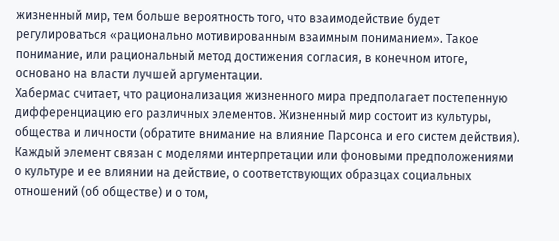жизненный мир, тем больше вероятность того, что взаимодействие будет регулироваться «рационально мотивированным взаимным пониманием». Такое понимание, или рациональный метод достижения согласия, в конечном итоге, основано на власти лучшей аргументации.
Хабермас считает, что рационализация жизненного мира предполагает постепенную дифференциацию его различных элементов. Жизненный мир состоит из культуры, общества и личности (обратите внимание на влияние Парсонса и его систем действия). Каждый элемент связан с моделями интерпретации или фоновыми предположениями о культуре и ее влиянии на действие, о соответствующих образцах социальных отношений (об обществе) и о том,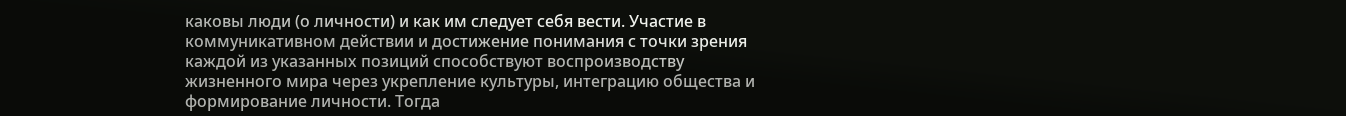каковы люди (о личности) и как им следует себя вести. Участие в коммуникативном действии и достижение понимания с точки зрения каждой из указанных позиций способствуют воспроизводству жизненного мира через укрепление культуры, интеграцию общества и формирование личности. Тогда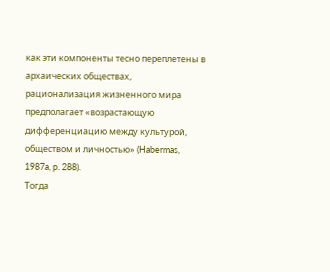как эти компоненты тесно переплетены в архаических обществах, рационализация жизненного мира предполагает «возрастающую дифференциацию между культурой, обществом и личностью» (Habermas, 1987a, p. 288).
Тогда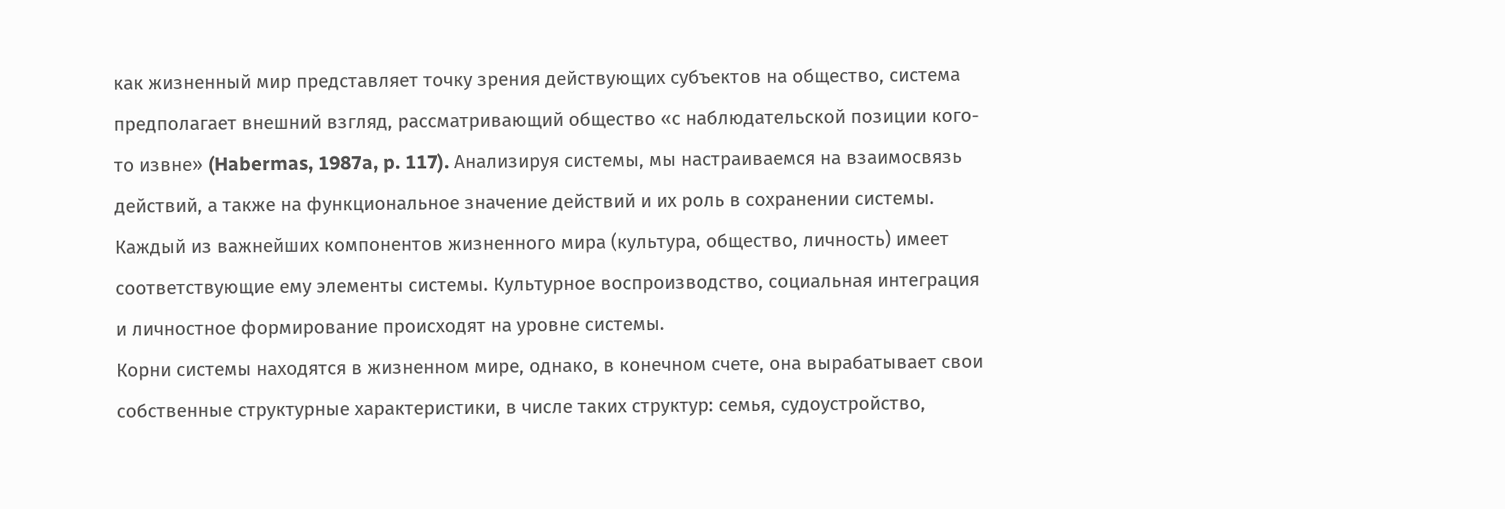как жизненный мир представляет точку зрения действующих субъектов на общество, система предполагает внешний взгляд, рассматривающий общество «с наблюдательской позиции кого-то извне» (Habermas, 1987a, p. 117). Анализируя системы, мы настраиваемся на взаимосвязь действий, а также на функциональное значение действий и их роль в сохранении системы. Каждый из важнейших компонентов жизненного мира (культура, общество, личность) имеет соответствующие ему элементы системы. Культурное воспроизводство, социальная интеграция и личностное формирование происходят на уровне системы.
Корни системы находятся в жизненном мире, однако, в конечном счете, она вырабатывает свои собственные структурные характеристики, в числе таких структур: семья, судоустройство,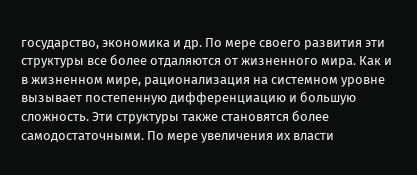государство, экономика и др. По мере своего развития эти структуры все более отдаляются от жизненного мира. Как и в жизненном мире, рационализация на системном уровне вызывает постепенную дифференциацию и большую сложность. Эти структуры также становятся более самодостаточными. По мере увеличения их власти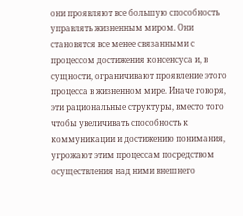они проявляют все большую способность управлять жизненным миром. Они становятся все менее связанными с процессом достижения консенсуса и, в сущности, ограничивают проявление этого процесса в жизненном мире. Иначе говоря, эти рациональные структуры, вместо того чтобы увеличивать способность к коммуникации и достижению понимания, угрожают этим процессам посредством осуществления над ними внешнего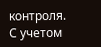контроля.
С учетом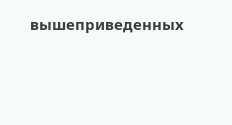вышеприведенных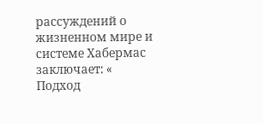рассуждений о жизненном мире и системе Хабермас заключает: «
Подход